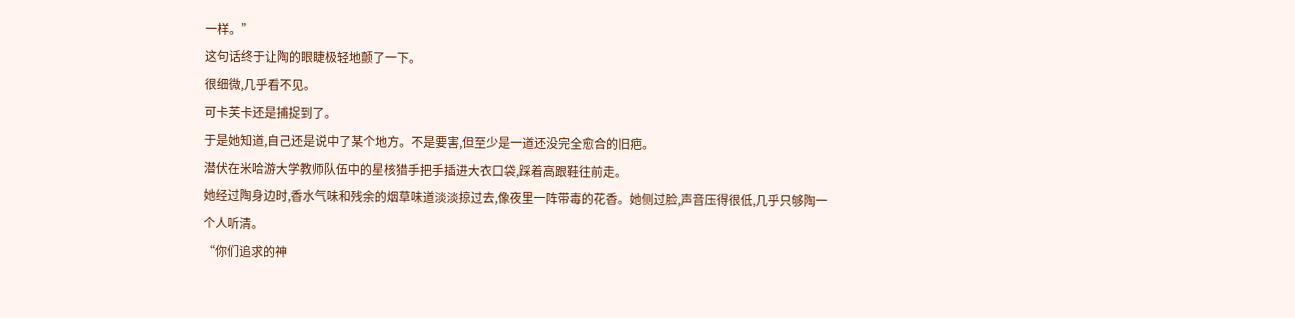一样。”
这句话终于让陶的眼睫极轻地颤了一下。
很细微,几乎看不见。
可卡芙卡还是捕捉到了。
于是她知道,自己还是说中了某个地方。不是要害,但至少是一道还没完全愈合的旧疤。
潜伏在米哈游大学教师队伍中的星核猎手把手插进大衣口袋,踩着高跟鞋往前走。
她经过陶身边时,香水气味和残余的烟草味道淡淡掠过去,像夜里一阵带毒的花香。她侧过脸,声音压得很低,几乎只够陶一个人听清。
“你们追求的神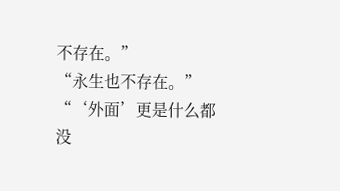不存在。”
“永生也不存在。”
“‘外面’更是什么都没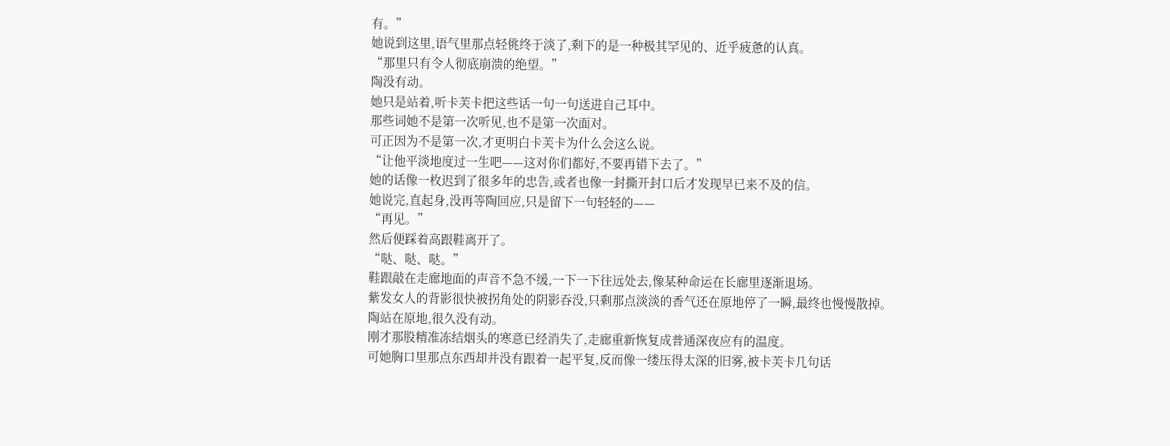有。”
她说到这里,语气里那点轻佻终于淡了,剩下的是一种极其罕见的、近乎疲惫的认真。
“那里只有令人彻底崩溃的绝望。”
陶没有动。
她只是站着,听卡芙卡把这些话一句一句送进自己耳中。
那些词她不是第一次听见,也不是第一次面对。
可正因为不是第一次,才更明白卡芙卡为什么会这么说。
“让他平淡地度过一生吧——这对你们都好,不要再错下去了。”
她的话像一枚迟到了很多年的忠告,或者也像一封撕开封口后才发现早已来不及的信。
她说完,直起身,没再等陶回应,只是留下一句轻轻的——
“再见。”
然后便踩着高跟鞋离开了。
“哒、哒、哒。”
鞋跟敲在走廊地面的声音不急不缓,一下一下往远处去,像某种命运在长廊里逐渐退场。
紫发女人的背影很快被拐角处的阴影吞没,只剩那点淡淡的香气还在原地停了一瞬,最终也慢慢散掉。
陶站在原地,很久没有动。
刚才那股精准冻结烟头的寒意已经消失了,走廊重新恢复成普通深夜应有的温度。
可她胸口里那点东西却并没有跟着一起平复,反而像一缕压得太深的旧雾,被卡芙卡几句话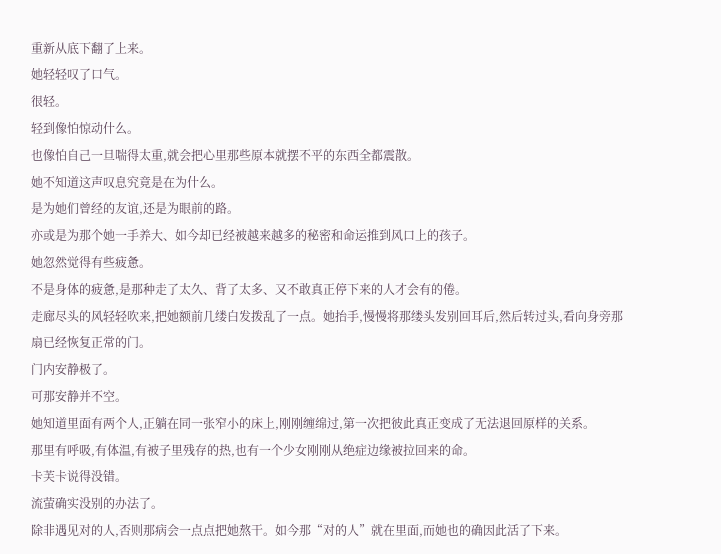重新从底下翻了上来。
她轻轻叹了口气。
很轻。
轻到像怕惊动什么。
也像怕自己一旦喘得太重,就会把心里那些原本就摆不平的东西全都震散。
她不知道这声叹息究竟是在为什么。
是为她们曾经的友谊,还是为眼前的路。
亦或是为那个她一手养大、如今却已经被越来越多的秘密和命运推到风口上的孩子。
她忽然觉得有些疲惫。
不是身体的疲惫,是那种走了太久、背了太多、又不敢真正停下来的人才会有的倦。
走廊尽头的风轻轻吹来,把她额前几缕白发拨乱了一点。她抬手,慢慢将那缕头发别回耳后,然后转过头,看向身旁那扇已经恢复正常的门。
门内安静极了。
可那安静并不空。
她知道里面有两个人,正躺在同一张窄小的床上,刚刚缠绵过,第一次把彼此真正变成了无法退回原样的关系。
那里有呼吸,有体温,有被子里残存的热,也有一个少女刚刚从绝症边缘被拉回来的命。
卡芙卡说得没错。
流萤确实没别的办法了。
除非遇见对的人,否则那病会一点点把她熬干。如今那“对的人”就在里面,而她也的确因此活了下来。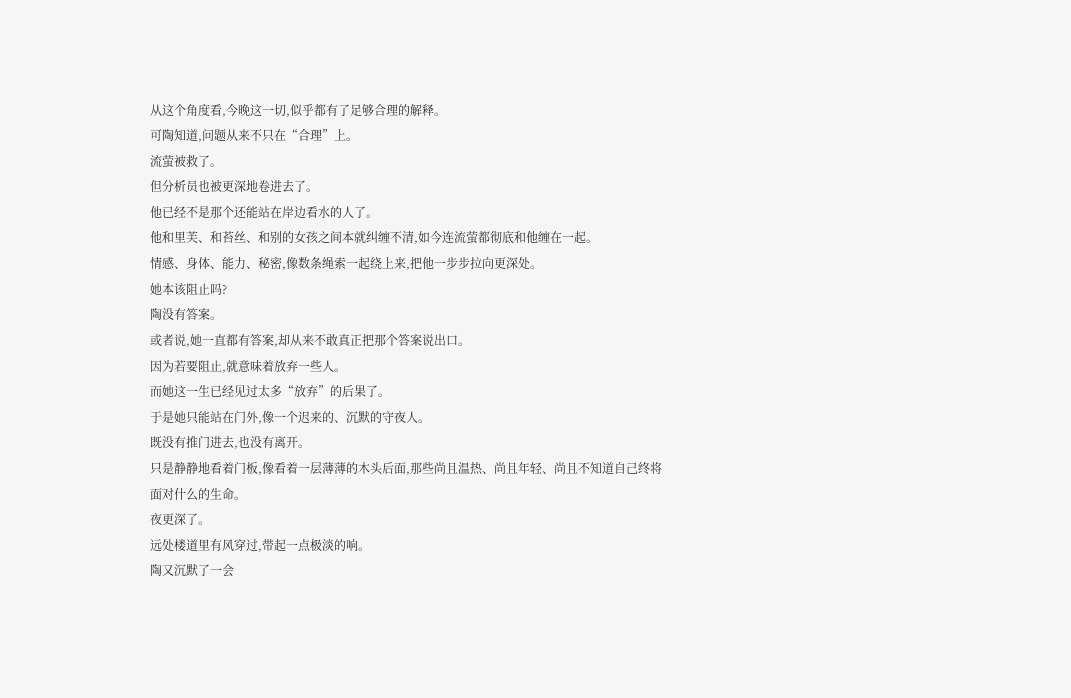从这个角度看,今晚这一切,似乎都有了足够合理的解释。
可陶知道,问题从来不只在“合理”上。
流萤被救了。
但分析员也被更深地卷进去了。
他已经不是那个还能站在岸边看水的人了。
他和里芙、和苔丝、和别的女孩之间本就纠缠不清,如今连流萤都彻底和他缠在一起。
情感、身体、能力、秘密,像数条绳索一起绕上来,把他一步步拉向更深处。
她本该阻止吗?
陶没有答案。
或者说,她一直都有答案,却从来不敢真正把那个答案说出口。
因为若要阻止,就意味着放弃一些人。
而她这一生已经见过太多“放弃”的后果了。
于是她只能站在门外,像一个迟来的、沉默的守夜人。
既没有推门进去,也没有离开。
只是静静地看着门板,像看着一层薄薄的木头后面,那些尚且温热、尚且年轻、尚且不知道自己终将面对什么的生命。
夜更深了。
远处楼道里有风穿过,带起一点极淡的响。
陶又沉默了一会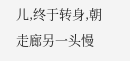儿,终于转身,朝走廊另一头慢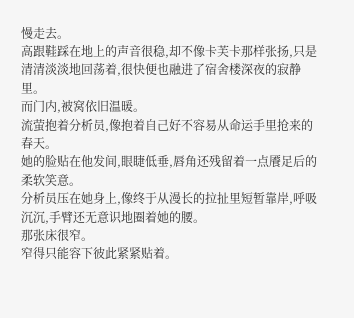慢走去。
高跟鞋踩在地上的声音很稳,却不像卡芙卡那样张扬,只是清清淡淡地回荡着,很快便也融进了宿舍楼深夜的寂静里。
而门内,被窝依旧温暖。
流萤抱着分析员,像抱着自己好不容易从命运手里抢来的春天。
她的脸贴在他发间,眼睫低垂,唇角还残留着一点餍足后的柔软笑意。
分析员压在她身上,像终于从漫长的拉扯里短暂靠岸,呼吸沉沉,手臂还无意识地圈着她的腰。
那张床很窄。
窄得只能容下彼此紧紧贴着。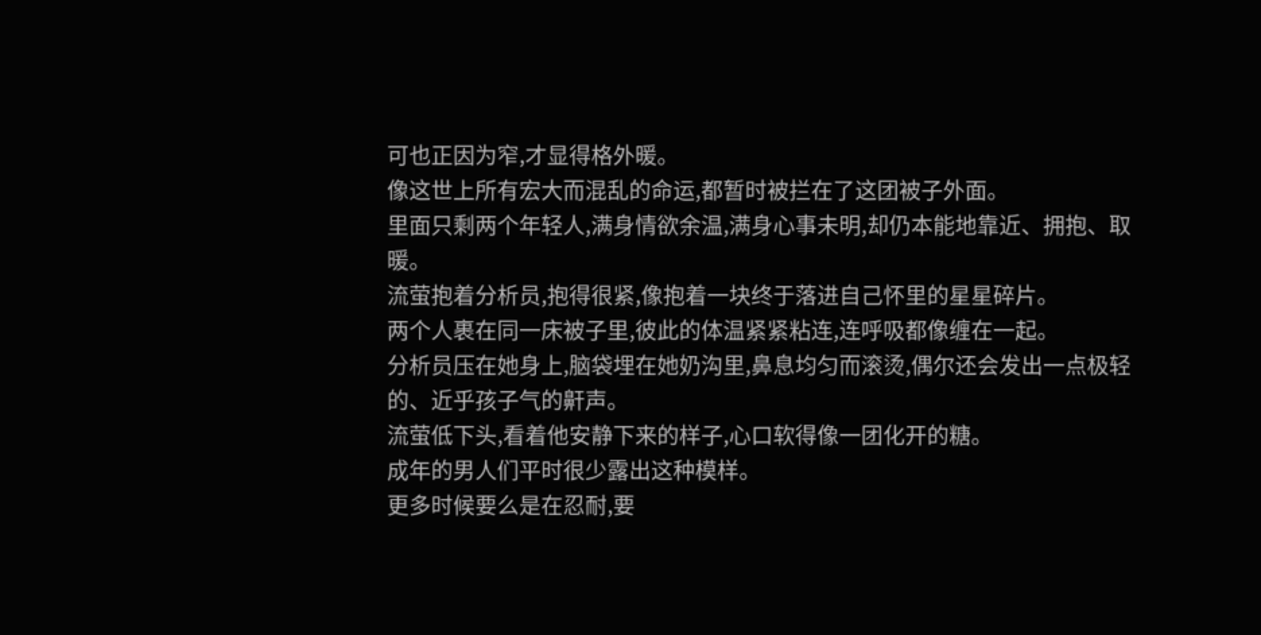可也正因为窄,才显得格外暖。
像这世上所有宏大而混乱的命运,都暂时被拦在了这团被子外面。
里面只剩两个年轻人,满身情欲余温,满身心事未明,却仍本能地靠近、拥抱、取暖。
流萤抱着分析员,抱得很紧,像抱着一块终于落进自己怀里的星星碎片。
两个人裹在同一床被子里,彼此的体温紧紧粘连,连呼吸都像缠在一起。
分析员压在她身上,脑袋埋在她奶沟里,鼻息均匀而滚烫,偶尔还会发出一点极轻的、近乎孩子气的鼾声。
流萤低下头,看着他安静下来的样子,心口软得像一团化开的糖。
成年的男人们平时很少露出这种模样。
更多时候要么是在忍耐,要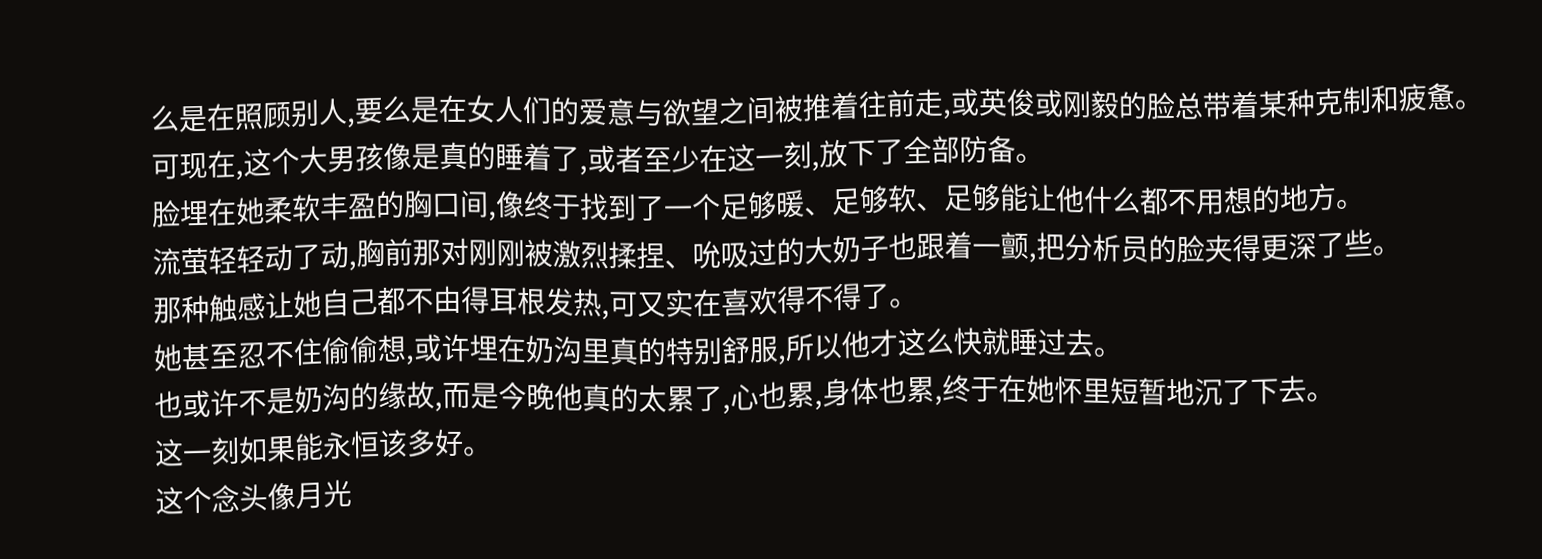么是在照顾别人,要么是在女人们的爱意与欲望之间被推着往前走,或英俊或刚毅的脸总带着某种克制和疲惫。
可现在,这个大男孩像是真的睡着了,或者至少在这一刻,放下了全部防备。
脸埋在她柔软丰盈的胸口间,像终于找到了一个足够暖、足够软、足够能让他什么都不用想的地方。
流萤轻轻动了动,胸前那对刚刚被激烈揉捏、吮吸过的大奶子也跟着一颤,把分析员的脸夹得更深了些。
那种触感让她自己都不由得耳根发热,可又实在喜欢得不得了。
她甚至忍不住偷偷想,或许埋在奶沟里真的特别舒服,所以他才这么快就睡过去。
也或许不是奶沟的缘故,而是今晚他真的太累了,心也累,身体也累,终于在她怀里短暂地沉了下去。
这一刻如果能永恒该多好。
这个念头像月光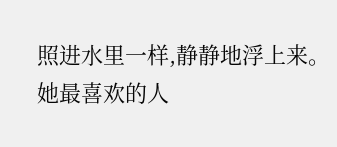照进水里一样,静静地浮上来。
她最喜欢的人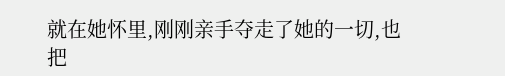就在她怀里,刚刚亲手夺走了她的一切,也把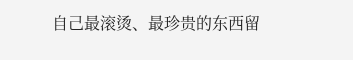自己最滚烫、最珍贵的东西留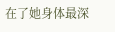在了她身体最深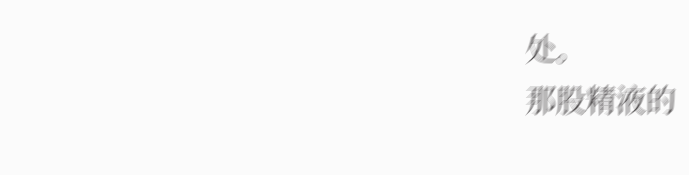处。
那股精液的